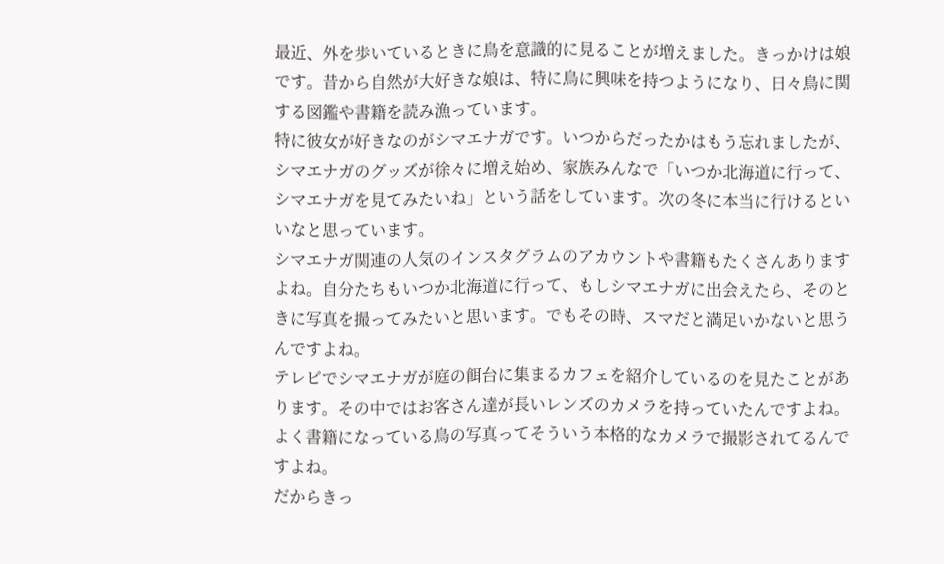最近、外を歩いているときに鳥を意識的に見ることが増えました。きっかけは娘です。昔から自然が大好きな娘は、特に鳥に興味を持つようになり、日々鳥に関する図鑑や書籍を読み漁っています。
特に彼女が好きなのがシマエナガです。いつからだったかはもう忘れましたが、シマエナガのグッズが徐々に増え始め、家族みんなで「いつか北海道に行って、シマエナガを見てみたいね」という話をしています。次の冬に本当に行けるといいなと思っています。
シマエナガ関連の人気のインスタグラムのアカウントや書籍もたくさんありますよね。自分たちもいつか北海道に行って、もしシマエナガに出会えたら、そのときに写真を撮ってみたいと思います。でもその時、スマだと満足いかないと思うんですよね。
テレビでシマエナガが庭の餌台に集まるカフェを紹介しているのを見たことがあります。その中ではお客さん達が長いレンズのカメラを持っていたんですよね。よく書籍になっている鳥の写真ってそういう本格的なカメラで撮影されてるんですよね。
だからきっ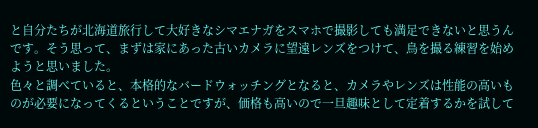と自分たちが北海道旅行して大好きなシマエナガをスマホで撮影しても満足できないと思うんです。そう思って、まずは家にあった古いカメラに望遠レンズをつけて、鳥を撮る練習を始めようと思いました。
色々と調べていると、本格的なバードウォッチングとなると、カメラやレンズは性能の高いものが必要になってくるということですが、価格も高いので一旦趣味として定着するかを試して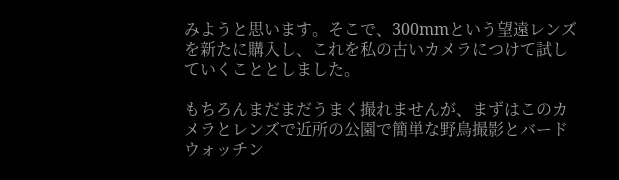みようと思います。そこで、300mmという望遠レンズを新たに購入し、これを私の古いカメラにつけて試していくこととしました。

もちろんまだまだうまく撮れませんが、まずはこのカメラとレンズで近所の公園で簡単な野鳥撮影とバードウォッチン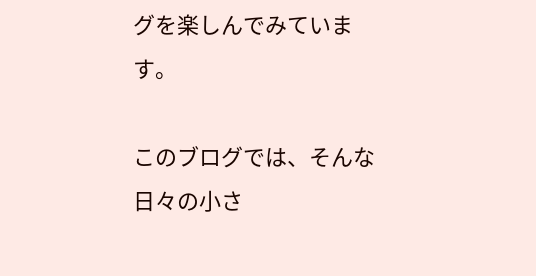グを楽しんでみています。

このブログでは、そんな日々の小さ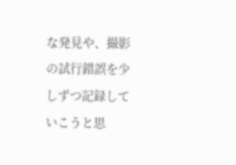な発見や、撮影の試行錯誤を少しずつ記録していこうと思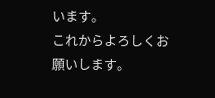います。
これからよろしくお願いします。